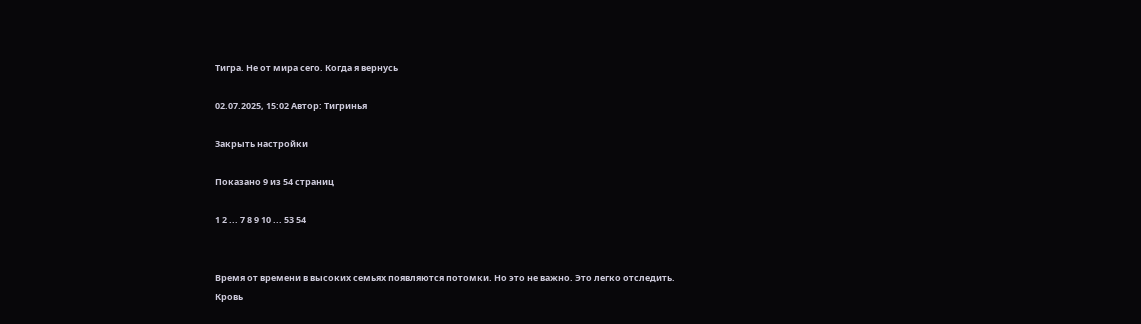Тигра. Не от мира сего. Когда я вернусь

02.07.2025, 15:02 Автор: Тигринья

Закрыть настройки

Показано 9 из 54 страниц

1 2 ... 7 8 9 10 ... 53 54


Время от времени в высоких семьях появляются потомки. Но это не важно. Это легко отследить. Кровь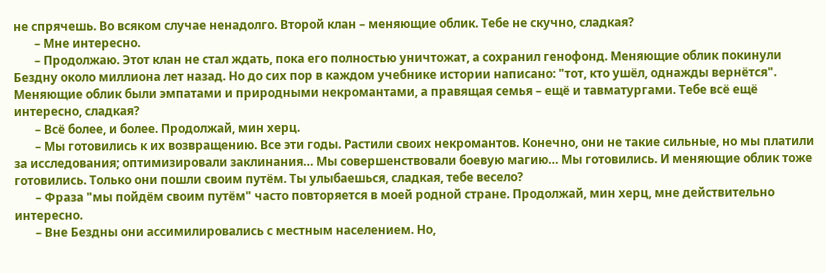не спрячешь. Во всяком случае ненадолго. Второй клан – меняющие облик. Тебе не скучно, сладкая?
       – Мне интересно.
       – Продолжаю. Этот клан не стал ждать, пока его полностью уничтожат, а сохранил генофонд. Меняющие облик покинули Бездну около миллиона лет назад. Но до сих пор в каждом учебнике истории написано: "тот, кто ушёл, однажды вернётся". Меняющие облик были эмпатами и природными некромантами, а правящая семья – ещё и тавматургами. Тебе всё ещё интересно, сладкая?
       – Всё более, и более. Продолжай, мин херц.
       – Мы готовились к их возвращению. Все эти годы. Растили своих некромантов. Конечно, они не такие сильные, но мы платили за исследования; оптимизировали заклинания… Мы совершенствовали боевую магию… Мы готовились. И меняющие облик тоже готовились. Только они пошли своим путём. Ты улыбаешься, сладкая, тебе весело?
       – Фраза "мы пойдём своим путём" часто повторяется в моей родной стране. Продолжай, мин херц, мне действительно интересно.
       – Вне Бездны они ассимилировались с местным населением. Но,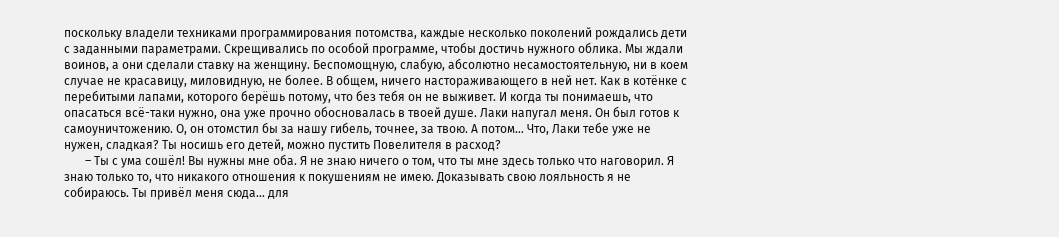поскольку владели техниками программирования потомства, каждые несколько поколений рождались дети с заданными параметрами. Скрещивались по особой программе, чтобы достичь нужного облика. Мы ждали воинов, а они сделали ставку на женщину. Беспомощную, слабую, абсолютно несамостоятельную, ни в коем случае не красавицу, миловидную, не более. В общем, ничего настораживающего в ней нет. Как в котёнке с перебитыми лапами, которого берёшь потому, что без тебя он не выживет. И когда ты понимаешь, что опасаться всё-таки нужно, она уже прочно обосновалась в твоей душе. Лаки напугал меня. Он был готов к самоуничтожению. О, он отомстил бы за нашу гибель, точнее, за твою. А потом… Что, Лаки тебе уже не нужен, сладкая? Ты носишь его детей, можно пустить Повелителя в расход?
       – Ты с ума сошёл! Вы нужны мне оба. Я не знаю ничего о том, что ты мне здесь только что наговорил. Я знаю только то, что никакого отношения к покушениям не имею. Доказывать свою лояльность я не собираюсь. Ты привёл меня сюда… для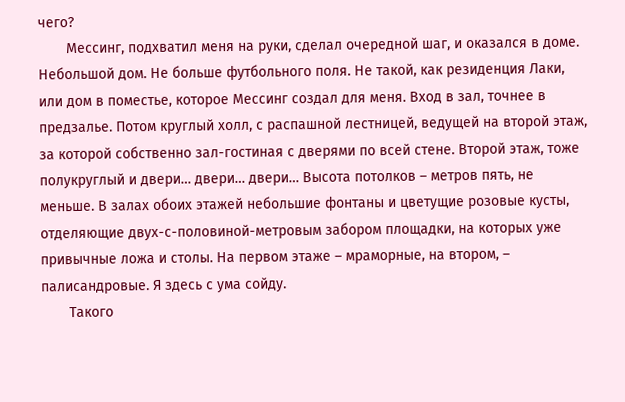чего?
       Мессинг, подхватил меня на руки, сделал очередной шаг, и оказался в доме. Небольшой дом. Не больше футбольного поля. Не такой, как резиденция Лаки, или дом в поместье, которое Мессинг создал для меня. Вход в зал, точнее в предзалье. Потом круглый холл, с распашной лестницей, ведущей на второй этаж, за которой собственно зал-гостиная с дверями по всей стене. Второй этаж, тоже полукруглый и двери… двери… двери… Высота потолков – метров пять, не меньше. В залах обоих этажей небольшие фонтаны и цветущие розовые кусты, отделяющие двух-с-половиной-метровым забором площадки, на которых уже привычные ложа и столы. На первом этаже – мраморные, на втором, – палисандровые. Я здесь с ума сойду.
       Такого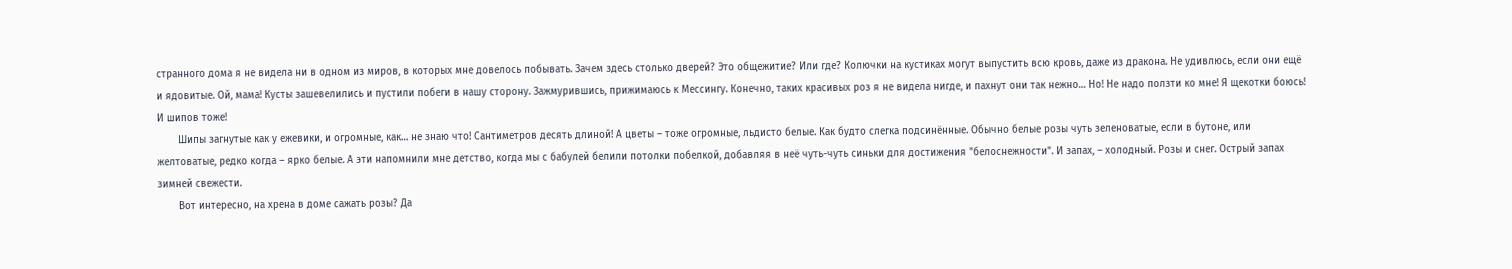странного дома я не видела ни в одном из миров, в которых мне довелось побывать. Зачем здесь столько дверей? Это общежитие? Или где? Колючки на кустиках могут выпустить всю кровь, даже из дракона. Не удивлюсь, если они ещё и ядовитые. Ой, мама! Кусты зашевелились и пустили побеги в нашу сторону. Зажмурившись, прижимаюсь к Мессингу. Конечно, таких красивых роз я не видела нигде, и пахнут они так нежно… Но! Не надо ползти ко мне! Я щекотки боюсь! И шипов тоже!
       Шипы загнутые как у ежевики, и огромные, как… не знаю что! Сантиметров десять длиной! А цветы – тоже огромные, льдисто белые. Как будто слегка подсинённые. Обычно белые розы чуть зеленоватые, если в бутоне, или желтоватые, редко когда – ярко белые. А эти напомнили мне детство, когда мы с бабулей белили потолки побелкой, добавляя в неё чуть-чуть синьки для достижения "белоснежности". И запах, – холодный. Розы и снег. Острый запах зимней свежести.
       Вот интересно, на хрена в доме сажать розы? Да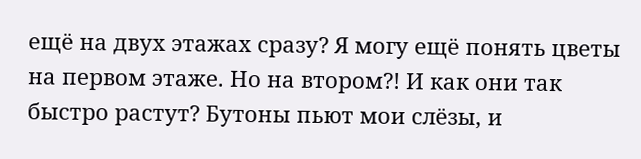ещё на двух этажах сразу? Я могу ещё понять цветы на первом этаже. Но на втором?! И как они так быстро растут? Бутоны пьют мои слёзы, и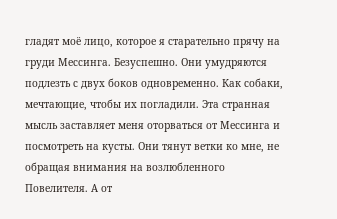гладят моё лицо, которое я старательно прячу на груди Мессинга. Безуспешно. Они умудряются подлезть с двух боков одновременно. Как собаки, мечтающие, чтобы их погладили. Эта странная мысль заставляет меня оторваться от Мессинга и посмотреть на кусты. Они тянут ветки ко мне, не обращая внимания на возлюбленного Повелителя. А от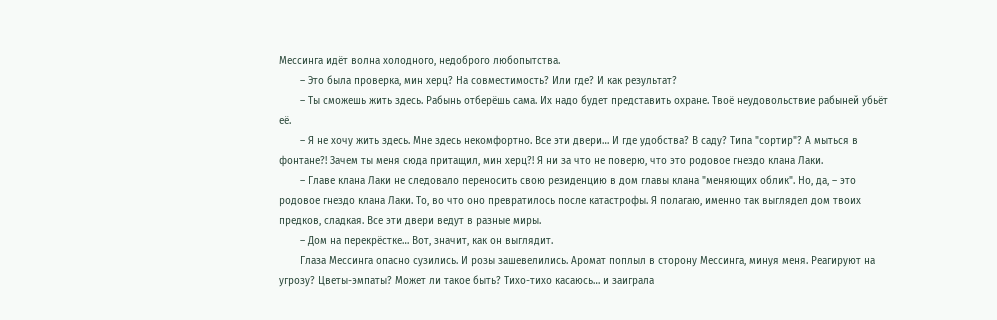Мессинга идёт волна холодного, недоброго любопытства.
       – Это была проверка, мин херц? На совместимость? Или где? И как результат?
       – Ты сможешь жить здесь. Рабынь отберёшь сама. Их надо будет представить охране. Твоё неудовольствие рабыней убьёт её.
       – Я не хочу жить здесь. Мне здесь некомфортно. Все эти двери… И где удобства? В саду? Типа "сортир"? А мыться в фонтане?! Зачем ты меня сюда притащил, мин херц?! Я ни за что не поверю, что это родовое гнездо клана Лаки.
       – Главе клана Лаки не следовало переносить свою резиденцию в дом главы клана "меняющих облик". Но, да, – это родовое гнездо клана Лаки. То, во что оно превратилось после катастрофы. Я полагаю, именно так выглядел дом твоих предков, сладкая. Все эти двери ведут в разные миры.
       – Дом на перекрёстке… Вот, значит, как он выглядит.
       Глаза Мессинга опасно сузились. И розы зашевелились. Аромат поплыл в сторону Мессинга, минуя меня. Реагируют на угрозу? Цветы-эмпаты? Может ли такое быть? Тихо-тихо касаюсь… и заиграла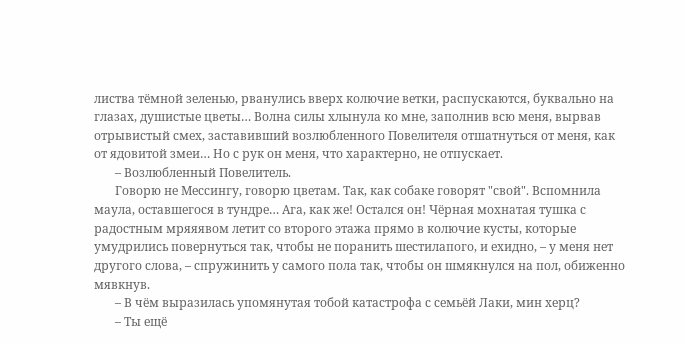листва тёмной зеленью, рванулись вверх колючие ветки, распускаются, буквально на глазах, душистые цветы… Волна силы хлынула ко мне, заполнив всю меня, вырвав отрывистый смех, заставивший возлюбленного Повелителя отшатнуться от меня, как от ядовитой змеи… Но с рук он меня, что характерно, не отпускает.
       – Возлюбленный Повелитель.
       Говорю не Мессингу, говорю цветам. Так, как собаке говорят "свой". Вспомнила маула, оставшегося в тундре… Ага, как же! Остался он! Чёрная мохнатая тушка с радостным мряяявом летит со второго этажа прямо в колючие кусты, которые умудрились повернуться так, чтобы не поранить шестилапого, и ехидно, – у меня нет другого слова, – спружинить у самого пола так, чтобы он шмякнулся на пол, обиженно мявкнув.
       – В чём выразилась упомянутая тобой катастрофа с семьёй Лаки, мин херц?
       – Ты ещё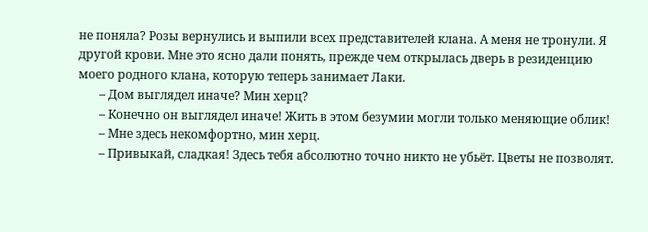не поняла? Розы вернулись и выпили всех представителей клана. А меня не тронули. Я другой крови. Мне это ясно дали понять, прежде чем открылась дверь в резиденцию моего родного клана, которую теперь занимает Лаки.
       – Дом выглядел иначе? Мин херц?
       – Конечно он выглядел иначе! Жить в этом безумии могли только меняющие облик!
       – Мне здесь некомфортно, мин херц.
       – Привыкай, сладкая! Здесь тебя абсолютно точно никто не убьёт. Цветы не позволят.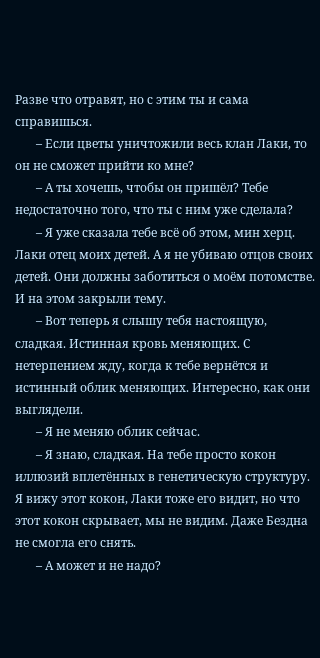Разве что отравят, но с этим ты и сама справишься.
       – Если цветы уничтожили весь клан Лаки, то он не сможет прийти ко мне?
       – А ты хочешь, чтобы он пришёл? Тебе недостаточно того, что ты с ним уже сделала?
       – Я уже сказала тебе всё об этом, мин херц. Лаки отец моих детей. А я не убиваю отцов своих детей. Они должны заботиться о моём потомстве. И на этом закрыли тему.
       – Вот теперь я слышу тебя настоящую, сладкая. Истинная кровь меняющих. С нетерпением жду, когда к тебе вернётся и истинный облик меняющих. Интересно, как они выглядели.
       – Я не меняю облик сейчас.
       – Я знаю, сладкая. На тебе просто кокон иллюзий вплетённых в генетическую структуру. Я вижу этот кокон, Лаки тоже его видит, но что этот кокон скрывает, мы не видим. Даже Бездна не смогла его снять.
       – А может и не надо?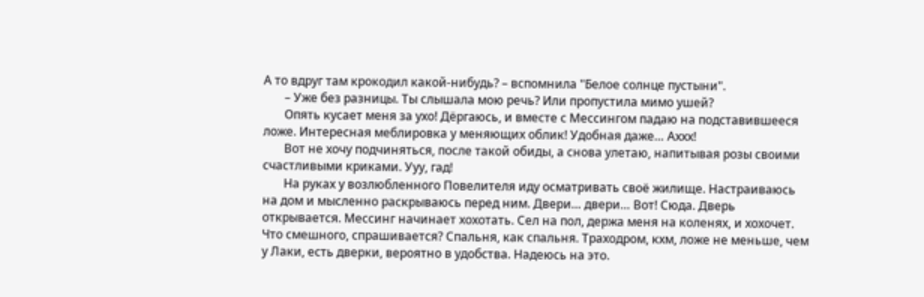А то вдруг там крокодил какой-нибудь? – вспомнила "Белое солнце пустыни".
       – Уже без разницы. Ты слышала мою речь? Или пропустила мимо ушей?
       Опять кусает меня за ухо! Дёргаюсь, и вместе с Мессингом падаю на подставившееся ложе. Интересная меблировка у меняющих облик! Удобная даже… Аххх!
       Вот не хочу подчиняться, после такой обиды, а снова улетаю, напитывая розы своими счастливыми криками. Ууу, гад!
       На руках у возлюбленного Повелителя иду осматривать своё жилище. Настраиваюсь на дом и мысленно раскрываюсь перед ним. Двери… двери… Вот! Сюда. Дверь открывается. Мессинг начинает хохотать. Сел на пол, держа меня на коленях, и хохочет. Что смешного, спрашивается? Спальня, как спальня. Траходром, кхм, ложе не меньше, чем у Лаки, есть дверки, вероятно в удобства. Надеюсь на это.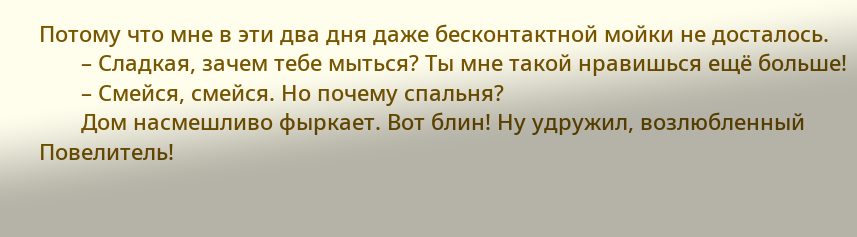Потому что мне в эти два дня даже бесконтактной мойки не досталось.
       – Сладкая, зачем тебе мыться? Ты мне такой нравишься ещё больше!
       – Смейся, смейся. Но почему спальня?
       Дом насмешливо фыркает. Вот блин! Ну удружил, возлюбленный Повелитель!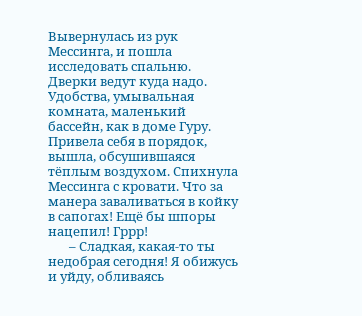Вывернулась из рук Мессинга, и пошла исследовать спальню. Дверки ведут куда надо. Удобства, умывальная комната, маленький бассейн, как в доме Гуру. Привела себя в порядок, вышла, обсушившаяся тёплым воздухом. Спихнула Мессинга с кровати. Что за манера заваливаться в койку в сапогах! Ещё бы шпоры нацепил! Гррр!
       – Сладкая, какая-то ты недобрая сегодня! Я обижусь и уйду, обливаясь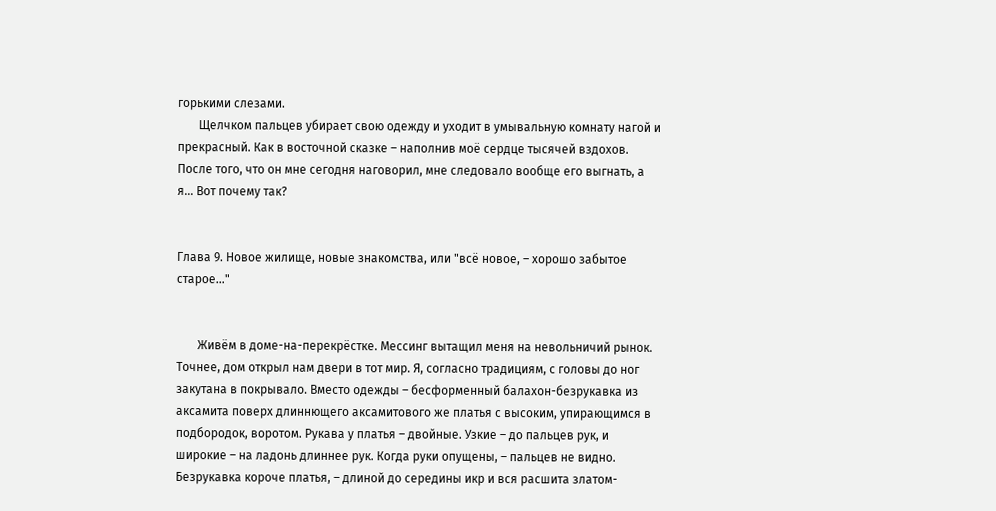горькими слезами.
       Щелчком пальцев убирает свою одежду и уходит в умывальную комнату нагой и прекрасный. Как в восточной сказке – наполнив моё сердце тысячей вздохов. После того, что он мне сегодня наговорил, мне следовало вообще его выгнать, а я… Вот почему так?


Глава 9. Новое жилище, новые знакомства, или "всё новое, – хорошо забытое старое…"


       Живём в доме-на-перекрёстке. Мессинг вытащил меня на невольничий рынок. Точнее, дом открыл нам двери в тот мир. Я, согласно традициям, с головы до ног закутана в покрывало. Вместо одежды – бесформенный балахон-безрукавка из аксамита поверх длиннющего аксамитового же платья с высоким, упирающимся в подбородок, воротом. Рукава у платья – двойные. Узкие – до пальцев рук, и широкие – на ладонь длиннее рук. Когда руки опущены, – пальцев не видно. Безрукавка короче платья, – длиной до середины икр и вся расшита златом-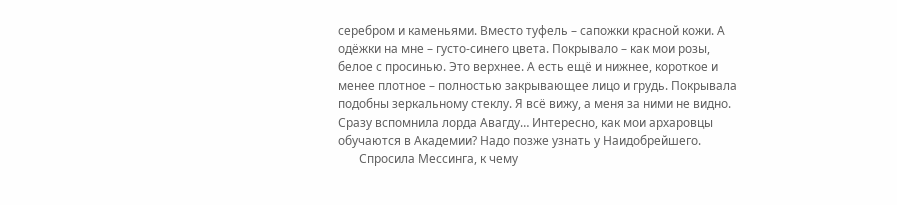серебром и каменьями. Вместо туфель – сапожки красной кожи. А одёжки на мне – густо-синего цвета. Покрывало – как мои розы, белое с просинью. Это верхнее. А есть ещё и нижнее, короткое и менее плотное – полностью закрывающее лицо и грудь. Покрывала подобны зеркальному стеклу. Я всё вижу, а меня за ними не видно. Сразу вспомнила лорда Авагду… Интересно, как мои архаровцы обучаются в Академии? Надо позже узнать у Наидобрейшего.
       Спросила Мессинга, к чему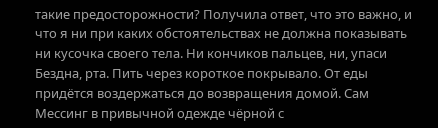такие предосторожности? Получила ответ, что это важно, и что я ни при каких обстоятельствах не должна показывать ни кусочка своего тела. Ни кончиков пальцев, ни, упаси Бездна, рта. Пить через короткое покрывало. От еды придётся воздержаться до возвращения домой. Сам Мессинг в привычной одежде чёрной с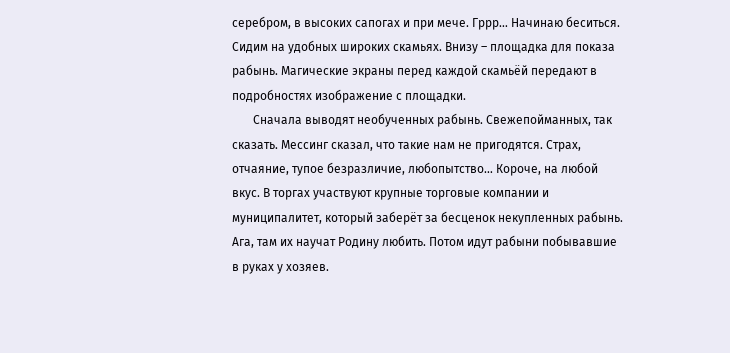серебром, в высоких сапогах и при мече. Гррр… Начинаю беситься. Сидим на удобных широких скамьях. Внизу – площадка для показа рабынь. Магические экраны перед каждой скамьёй передают в подробностях изображение с площадки.
       Сначала выводят необученных рабынь. Свежепойманных, так сказать. Мессинг сказал, что такие нам не пригодятся. Страх, отчаяние, тупое безразличие, любопытство… Короче, на любой вкус. В торгах участвуют крупные торговые компании и муниципалитет, который заберёт за бесценок некупленных рабынь. Ага, там их научат Родину любить. Потом идут рабыни побывавшие в руках у хозяев.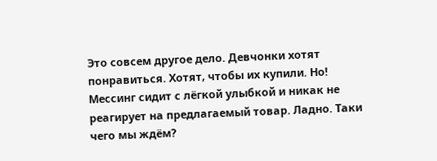Это совсем другое дело. Девчонки хотят понравиться. Хотят, чтобы их купили. Но! Мессинг сидит с лёгкой улыбкой и никак не реагирует на предлагаемый товар. Ладно. Таки чего мы ждём?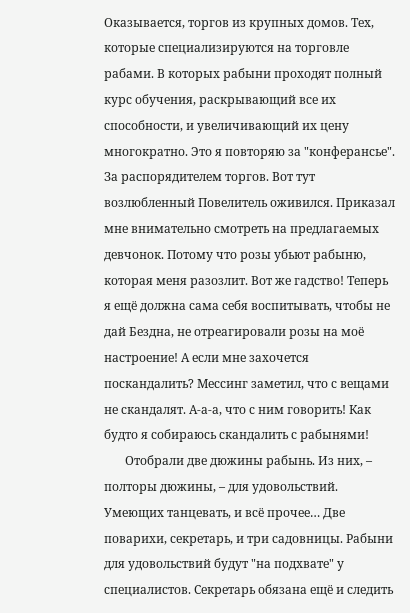Оказывается, торгов из крупных домов. Тех, которые специализируются на торговле рабами. В которых рабыни проходят полный курс обучения, раскрывающий все их способности, и увеличивающий их цену многократно. Это я повторяю за "конферансье". За распорядителем торгов. Вот тут возлюбленный Повелитель оживился. Приказал мне внимательно смотреть на предлагаемых девчонок. Потому что розы убьют рабыню, которая меня разозлит. Вот же гадство! Теперь я ещё должна сама себя воспитывать, чтобы не дай Бездна, не отреагировали розы на моё настроение! А если мне захочется поскандалить? Мессинг заметил, что с вещами не скандалят. А-а-а, что с ним говорить! Как будто я собираюсь скандалить с рабынями!
       Отобрали две дюжины рабынь. Из них, – полторы дюжины, – для удовольствий. Умеющих танцевать, и всё прочее… Две поварихи, секретарь, и три садовницы. Рабыни для удовольствий будут "на подхвате" у специалистов. Секретарь обязана ещё и следить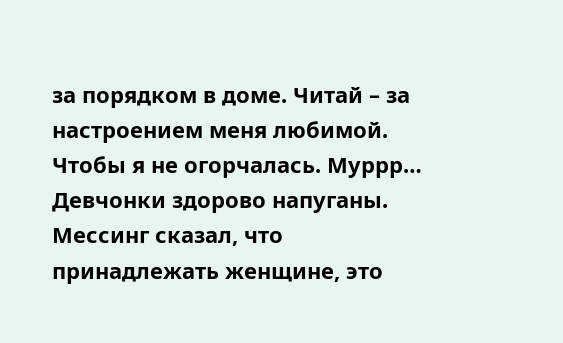за порядком в доме. Читай – за настроением меня любимой. Чтобы я не огорчалась. Муррр… Девчонки здорово напуганы. Мессинг сказал, что принадлежать женщине, это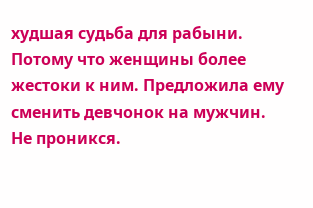худшая судьба для рабыни. Потому что женщины более жестоки к ним. Предложила ему сменить девчонок на мужчин. Не проникся.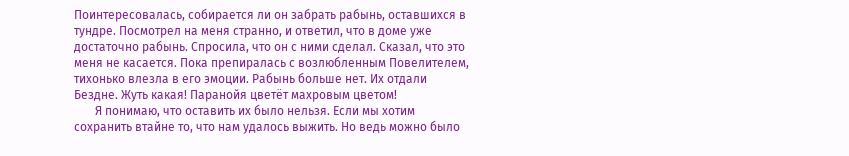Поинтересовалась, собирается ли он забрать рабынь, оставшихся в тундре. Посмотрел на меня странно, и ответил, что в доме уже достаточно рабынь. Спросила, что он с ними сделал. Сказал, что это меня не касается. Пока препиралась с возлюбленным Повелителем, тихонько влезла в его эмоции. Рабынь больше нет. Их отдали Бездне. Жуть какая! Паранойя цветёт махровым цветом!
       Я понимаю, что оставить их было нельзя. Если мы хотим сохранить втайне то, что нам удалось выжить. Но ведь можно было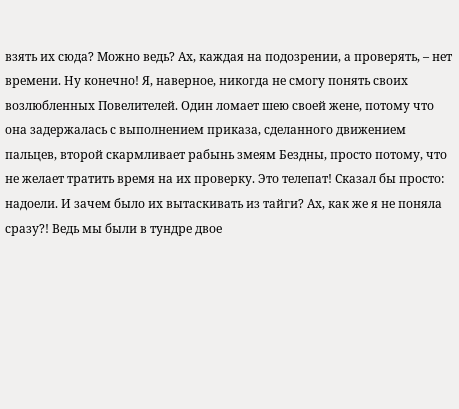взять их сюда? Можно ведь? Ах, каждая на подозрении, а проверять, – нет времени. Ну конечно! Я, наверное, никогда не смогу понять своих возлюбленных Повелителей. Один ломает шею своей жене, потому что она задержалась с выполнением приказа, сделанного движением пальцев, второй скармливает рабынь змеям Бездны, просто потому, что не желает тратить время на их проверку. Это телепат! Сказал бы просто: надоели. И зачем было их вытаскивать из тайги? Ах, как же я не поняла сразу?! Ведь мы были в тундре двое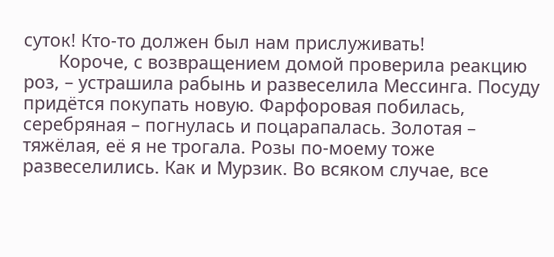суток! Кто-то должен был нам прислуживать!
       Короче, с возвращением домой проверила реакцию роз, – устрашила рабынь и развеселила Мессинга. Посуду придётся покупать новую. Фарфоровая побилась, серебряная – погнулась и поцарапалась. Золотая – тяжёлая, её я не трогала. Розы по-моему тоже развеселились. Как и Мурзик. Во всяком случае, все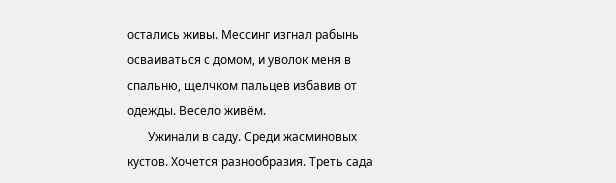остались живы. Мессинг изгнал рабынь осваиваться с домом, и уволок меня в спальню, щелчком пальцев избавив от одежды. Весело живём.
       Ужинали в саду. Среди жасминовых кустов. Хочется разнообразия. Треть сада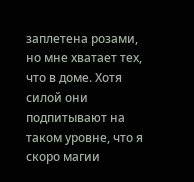заплетена розами, но мне хватает тех, что в доме. Хотя силой они подпитывают на таком уровне, что я скоро магии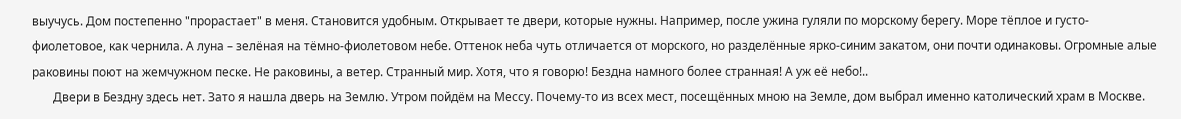выучусь. Дом постепенно "прорастает" в меня. Становится удобным. Открывает те двери, которые нужны. Например, после ужина гуляли по морскому берегу. Море тёплое и густо-фиолетовое, как чернила. А луна – зелёная на тёмно-фиолетовом небе. Оттенок неба чуть отличается от морского, но разделённые ярко-синим закатом, они почти одинаковы. Огромные алые раковины поют на жемчужном песке. Не раковины, а ветер. Странный мир. Хотя, что я говорю! Бездна намного более странная! А уж её небо!..
       Двери в Бездну здесь нет. Зато я нашла дверь на Землю. Утром пойдём на Мессу. Почему-то из всех мест, посещённых мною на Земле, дом выбрал именно католический храм в Москве.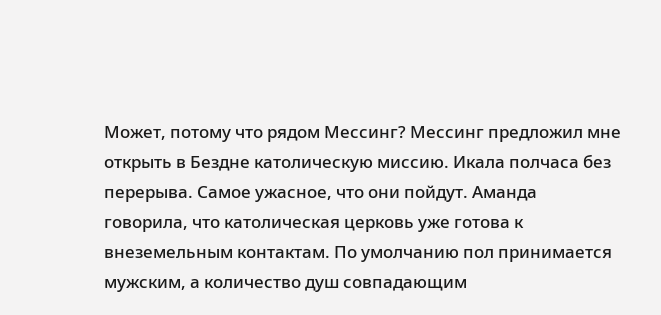Может, потому что рядом Мессинг? Мессинг предложил мне открыть в Бездне католическую миссию. Икала полчаса без перерыва. Самое ужасное, что они пойдут. Аманда говорила, что католическая церковь уже готова к внеземельным контактам. По умолчанию пол принимается мужским, а количество душ совпадающим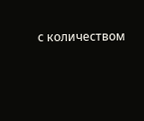с количеством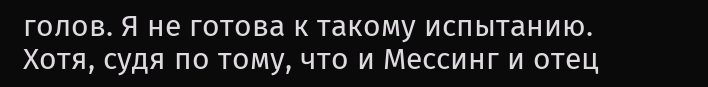голов. Я не готова к такому испытанию. Хотя, судя по тому, что и Мессинг и отец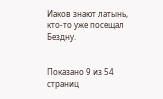Иаков знают латынь, кто-то уже посещал Бездну.


Показано 9 из 54 страниц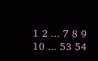1 2 ... 7 8 9 10 ... 53 54